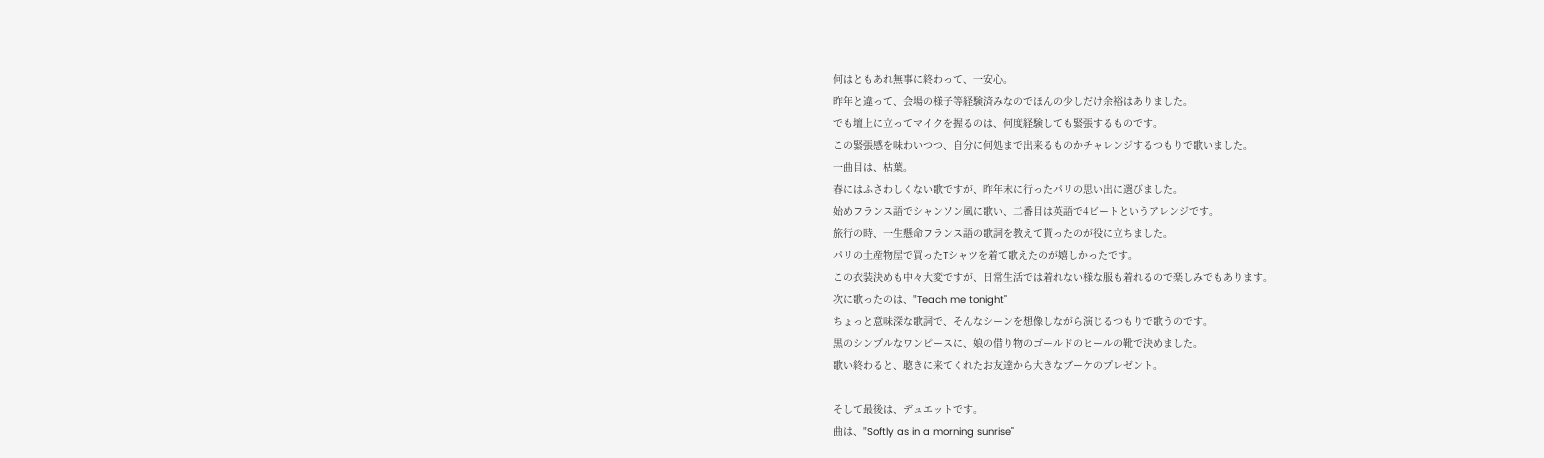何はともあれ無事に終わって、一安心。
昨年と違って、会場の様子等経験済みなのでほんの少しだけ余裕はありました。
でも壇上に立ってマイクを握るのは、何度経験しても緊張するものです。
この緊張感を味わいつつ、自分に何処まで出来るものかチャレンジするつもりで歌いました。
一曲目は、枯葉。
春にはふさわしくない歌ですが、昨年末に行ったパリの思い出に選びました。
始めフランス語でシャンソン風に歌い、二番目は英語で4ビートというアレンジです。
旅行の時、一生懸命フランス語の歌詞を教えて貰ったのが役に立ちました。
パリの土産物屋で買ったTシャツを着て歌えたのが嬉しかったです。
この衣装決めも中々大変ですが、日常生活では着れない様な服も着れるので楽しみでもあります。
次に歌ったのは、"Teach me tonight"
ちょっと意味深な歌詞で、そんなシーンを想像しながら演じるつもりで歌うのです。
黒のシンプルなワンピースに、娘の借り物のゴールドのヒールの靴で決めました。
歌い終わると、聴きに来てくれたお友達から大きなブーケのプレゼント。

そして最後は、デュエットです。
曲は、"Softly as in a morning sunrise"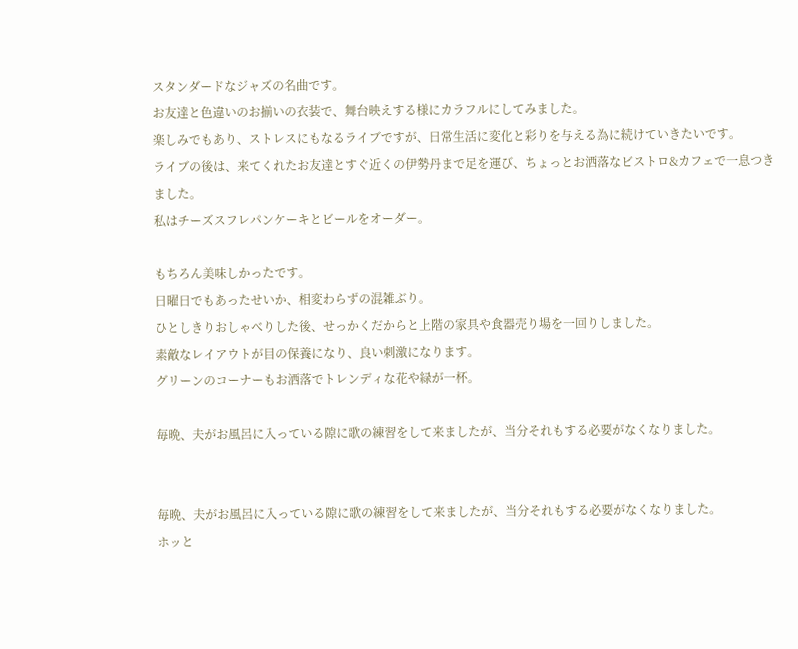スタンダードなジャズの名曲です。
お友達と色違いのお揃いの衣装で、舞台映えする様にカラフルにしてみました。
楽しみでもあり、ストレスにもなるライブですが、日常生活に変化と彩りを与える為に続けていきたいです。
ライブの後は、来てくれたお友達とすぐ近くの伊勢丹まで足を運び、ちょっとお洒落なビストロ&カフェで一息つきました。
私はチーズスフレパンケーキとビールをオーダー。

もちろん美味しかったです。
日曜日でもあったせいか、相変わらずの混雑ぶり。
ひとしきりおしゃべりした後、せっかくだからと上階の家具や食器売り場を一回りしました。
素敵なレイアウトが目の保養になり、良い刺激になります。
グリーンのコーナーもお洒落でトレンディな花や緑が一杯。

毎晩、夫がお風呂に入っている隙に歌の練習をして来ましたが、当分それもする必要がなくなりました。


毎晩、夫がお風呂に入っている隙に歌の練習をして来ましたが、当分それもする必要がなくなりました。
ホッと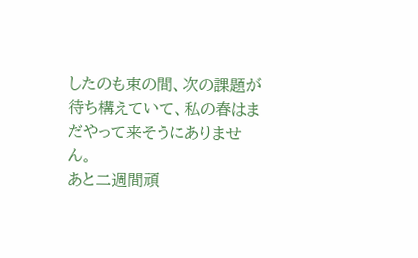したのも束の間、次の課題が待ち構えていて、私の春はまだやって来そうにありません。
あと二週間頑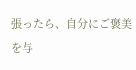張ったら、自分にご褒美を与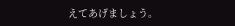えてあげましょう。